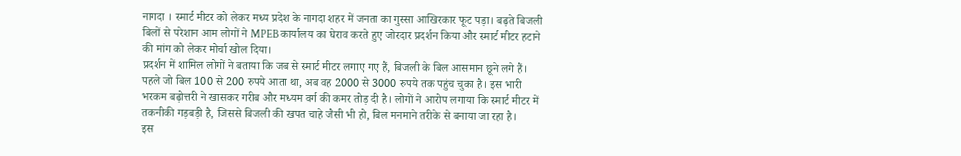नागदा । स्मार्ट मीटर को लेकर मध्य प्रदेश के नागदा शहर में जनता का गुस्सा आखिरकार फूट पड़ा। बढ़ते बिजली बिलों से परेशान आम लोगों ने MPEB कार्यालय का घेराव करते हुए जोरदार प्रदर्शन किया और स्मार्ट मीटर हटाने की मांग को लेकर मोर्चा खोल दिया।
प्रदर्शन में शामिल लोगों ने बताया कि जब से स्मार्ट मीटर लगाए गए हैं, बिजली के बिल आसमान छूने लगे हैं। पहले जो बिल 100 से 200 रुपये आता था, अब वह 2000 से 3000 रुपये तक पहुंच चुका है। इस भारी भरकम बढ़ोत्तरी ने खासकर गरीब और मध्यम वर्ग की कमर तोड़ दी है। लोगों ने आरोप लगाया कि स्मार्ट मीटर में तकनीकी गड़बड़ी है, जिससे बिजली की खपत चाहे जैसी भी हो, बिल मनमाने तरीके से बनाया जा रहा है।
इस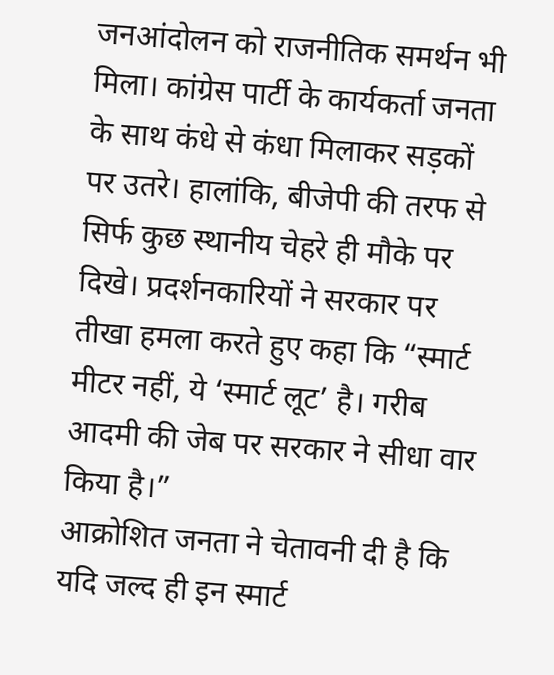जनआंदोलन को राजनीतिक समर्थन भी मिला। कांग्रेस पार्टी के कार्यकर्ता जनता के साथ कंधे से कंधा मिलाकर सड़कों पर उतरे। हालांकि, बीजेपी की तरफ से सिर्फ कुछ स्थानीय चेहरे ही मौके पर दिखे। प्रदर्शनकारियों ने सरकार पर तीखा हमला करते हुए कहा कि “स्मार्ट मीटर नहीं, ये ‘स्मार्ट लूट’ है। गरीब आदमी की जेब पर सरकार ने सीधा वार किया है।”
आक्रोशित जनता ने चेतावनी दी है कि यदि जल्द ही इन स्मार्ट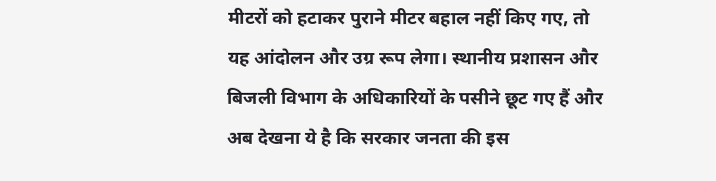मीटरों को हटाकर पुराने मीटर बहाल नहीं किए गए, तो यह आंदोलन और उग्र रूप लेगा। स्थानीय प्रशासन और बिजली विभाग के अधिकारियों के पसीने छूट गए हैं और अब देखना ये है कि सरकार जनता की इस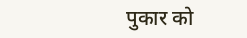पुकार को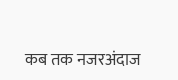कब तक नजरअंदाज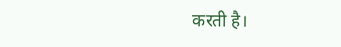करती है।